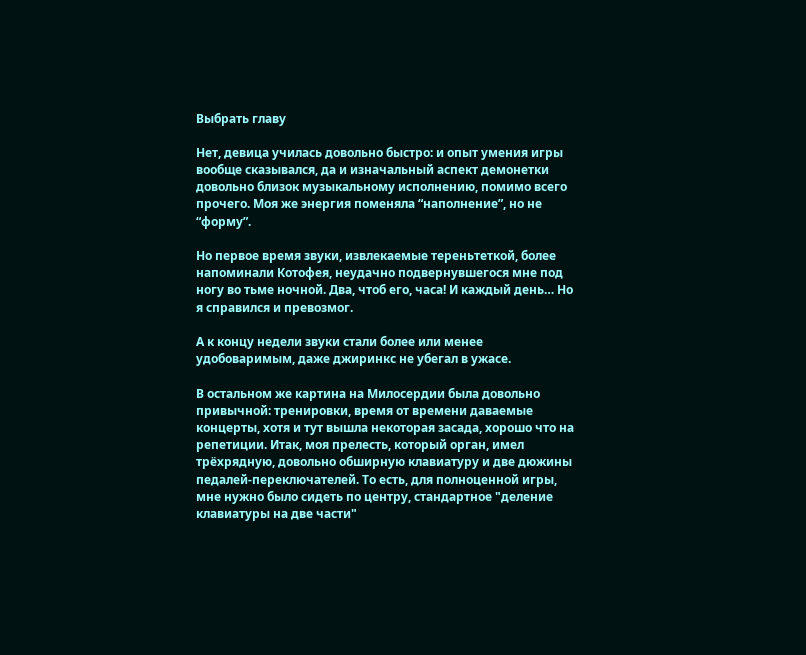Выбрать главу

Нет, девица училась довольно быстро: и опыт умения игры вообще сказывался, да и изначальный аспект демонетки довольно близок музыкальному исполнению, помимо всего прочего. Моя же энергия поменяла “наполнение”, но не “форму”.

Но первое время звуки, извлекаемые тереньтеткой, более напоминали Котофея, неудачно подвернувшегося мне под ногу во тьме ночной. Два, чтоб его, часа! И каждый день… Но я справился и превозмог.

А к концу недели звуки стали более или менее удобоваримым, даже джиринкс не убегал в ужасе.

В остальном же картина на Милосердии была довольно привычной: тренировки, время от времени даваемые концерты, хотя и тут вышла некоторая засада, хорошо что на репетиции. Итак, моя прелесть, который орган, имел трёхрядную, довольно обширную клавиатуру и две дюжины педалей-переключателей. То есть, для полноценной игры, мне нужно было сидеть по центру, стандартное "деление клавиатуры на две части"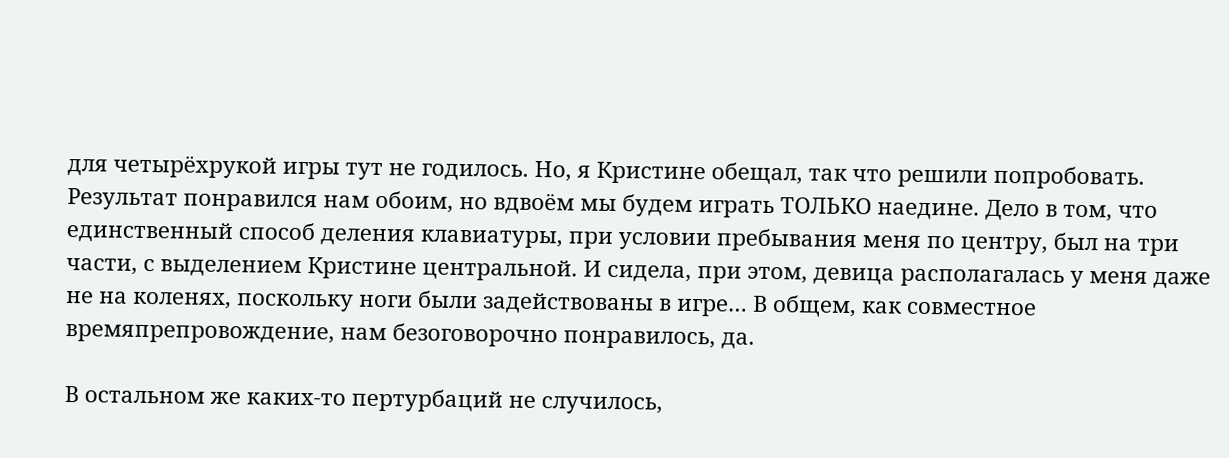для четырёхрукой игры тут не годилось. Но, я Кристине обещал, так что решили попробовать. Результат понравился нам обоим, но вдвоём мы будем играть ТОЛЬКО наедине. Дело в том, что единственный способ деления клавиатуры, при условии пребывания меня по центру, был на три части, с выделением Кристине центральной. И сидела, при этом, девица располагалась у меня даже не на коленях, поскольку ноги были задействованы в игре… В общем, как совместное времяпрепровождение, нам безоговорочно понравилось, да.

В остальном же каких-то пертурбаций не случилось,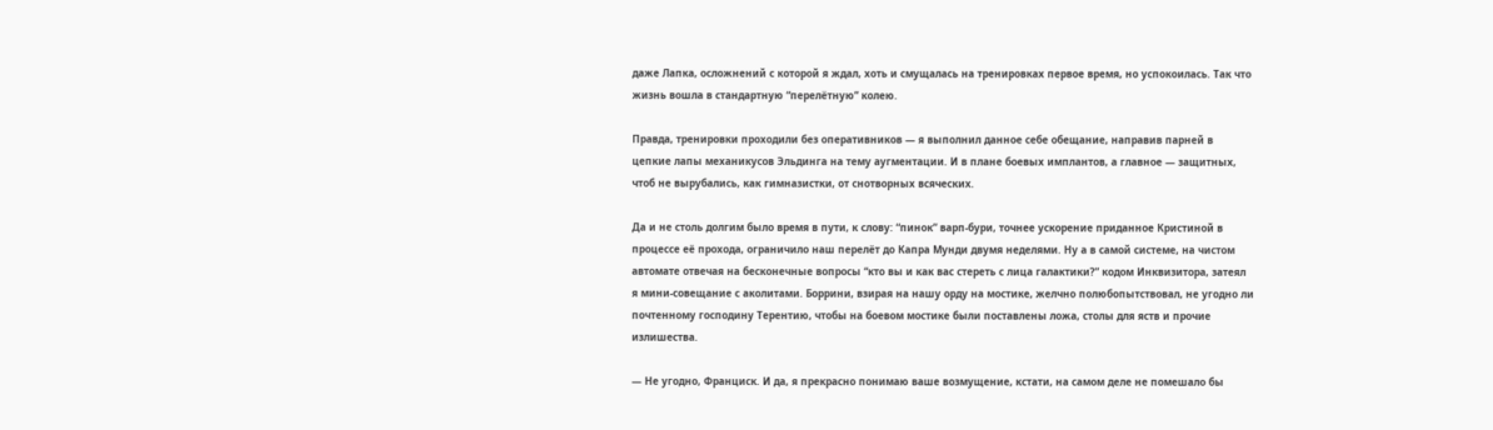даже Лапка, осложнений с которой я ждал, хоть и смущалась на тренировках первое время, но успокоилась. Так что жизнь вошла в стандартную “перелётную” колею.

Правда, тренировки проходили без оперативников — я выполнил данное себе обещание, направив парней в цепкие лапы механикусов Эльдинга на тему аугментации. И в плане боевых имплантов, а главное — защитных, чтоб не вырубались, как гимназистки, от снотворных всяческих.

Да и не столь долгим было время в пути, к слову: “пинок” варп-бури, точнее ускорение приданное Кристиной в процессе её прохода, ограничило наш перелёт до Капра Мунди двумя неделями. Ну а в самой системе, на чистом автомате отвечая на бесконечные вопросы “кто вы и как вас стереть с лица галактики?” кодом Инквизитора, затеял я мини-совещание с аколитами. Боррини, взирая на нашу орду на мостике, желчно полюбопытствовал, не угодно ли почтенному господину Терентию, чтобы на боевом мостике были поставлены ложа, столы для яств и прочие излишества.

— Не угодно, Франциск. И да, я прекрасно понимаю ваше возмущение, кстати, на самом деле не помешало бы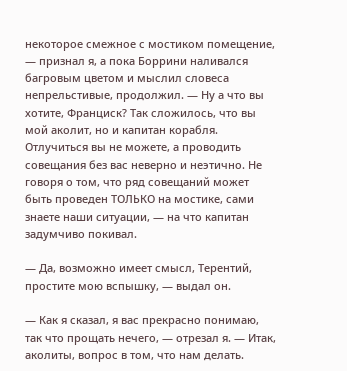некоторое смежное с мостиком помещение, — признал я, а пока Боррини наливался багровым цветом и мыслил словеса непрельстивые, продолжил. — Ну а что вы хотите, Франциск? Так сложилось, что вы мой аколит, но и капитан корабля. Отлучиться вы не можете, а проводить совещания без вас неверно и неэтично. Не говоря о том, что ряд совещаний может быть проведен ТОЛЬКО на мостике, сами знаете наши ситуации, — на что капитан задумчиво покивал.

— Да, возможно имеет смысл, Терентий, простите мою вспышку, — выдал он.

— Как я сказал, я вас прекрасно понимаю, так что прощать нечего, — отрезал я. — Итак, аколиты, вопрос в том, что нам делать.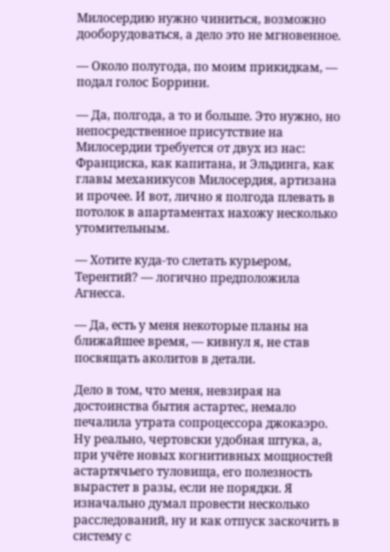Милосердию нужно чиниться, возможно дооборудоваться, а дело это не мгновенное.

— Около полугода, по моим прикидкам, — подал голос Боррини.

— Да, полгода, а то и больше. Это нужно, но непосредственное присутствие на Милосердии требуется от двух из нас: Франциска, как капитана, и Эльдинга, как главы механикусов Милосердия, артизана и прочее. И вот, лично я полгода плевать в потолок в апартаментах нахожу несколько утомительным.

— Хотите куда-то слетать курьером, Терентий? — логично предположила Агнесса.

— Да, есть у меня некоторые планы на ближайшее время, — кивнул я, не став посвящать аколитов в детали.

Дело в том, что меня, невзирая на достоинства бытия астартес, немало печалила утрата сопроцессора джокаэро. Ну реально, чертовски удобная штука, а, при учёте новых когнитивных мощностей астартячьего туловища, его полезность вырастет в разы, если не порядки. Я изначально думал провести несколько расследований, ну и как отпуск заскочить в систему с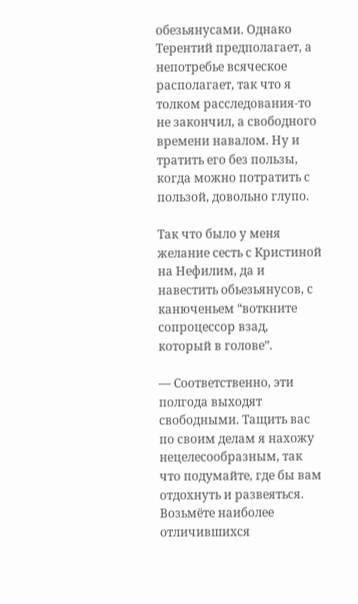обезьянусами. Однако Терентий предполагает, а непотребье всяческое располагает, так что я толком расследования-то не закончил, а свободного времени навалом. Ну и тратить его без пользы, когда можно потратить с пользой, довольно глупо.

Так что было у меня желание сесть с Кристиной на Нефилим, да и навестить обьезьянусов, с канюченьем “воткните сопроцессор взад, который в голове”.

— Соответственно, эти полгода выходят свободными. Тащить вас по своим делам я нахожу нецелесообразным, так что подумайте, где бы вам отдохнуть и развеяться. Возьмёте наиболее отличившихся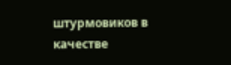штурмовиков в качестве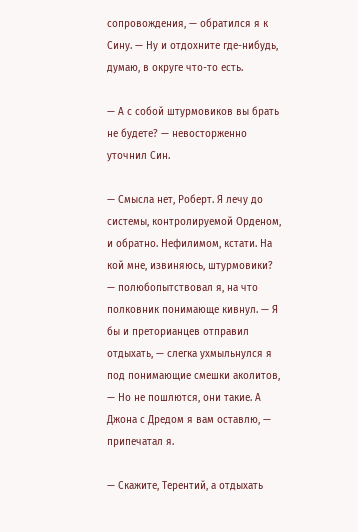сопровождения, — обратился я к Сину. — Ну и отдохните где-нибудь, думаю, в округе что-то есть.

— А с собой штурмовиков вы брать не будете? — невосторженно уточнил Син.

— Смысла нет, Роберт. Я лечу до системы, контролируемой Орденом, и обратно. Нефилимом, кстати. На кой мне, извиняюсь, штурмовики? — полюбопытствовал я, на что полковник понимающе кивнул. — Я бы и преторианцев отправил отдыхать, — слегка ухмыльнулся я под понимающие смешки аколитов, — Но не пошлются, они такие. А Джона с Дредом я вам оставлю, — припечатал я.

— Скажите, Терентий, а отдыхать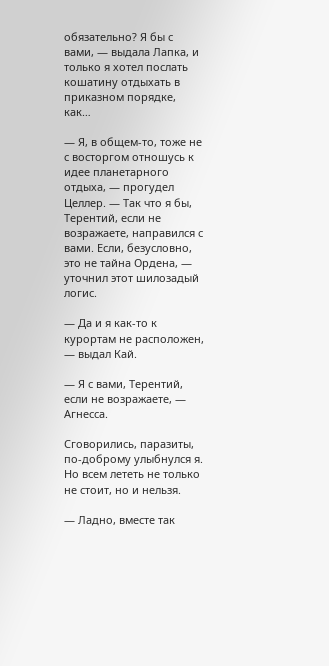обязательно? Я бы с вами, — выдала Лапка, и только я хотел послать кошатину отдыхать в приказном порядке, как…

— Я, в общем-то, тоже не с восторгом отношусь к идее планетарного отдыха, — прогудел Целлер. — Так что я бы, Терентий, если не возражаете, направился с вами. Если, безусловно, это не тайна Ордена, — уточнил этот шилозадый логис.

— Да и я как-то к курортам не расположен, — выдал Кай.

— Я с вами, Терентий, если не возражаете, — Агнесса.

Сговорились, паразиты, по-доброму улыбнулся я. Но всем лететь не только не стоит, но и нельзя.

— Ладно, вместе так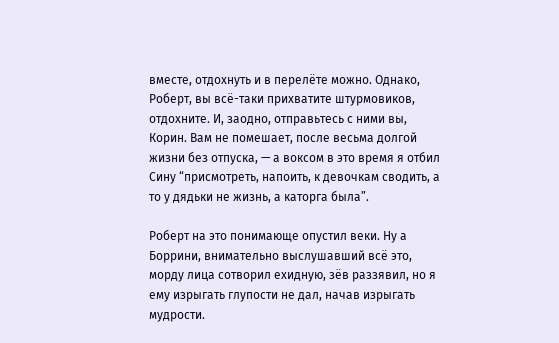вместе, отдохнуть и в перелёте можно. Однако, Роберт, вы всё-таки прихватите штурмовиков, отдохните. И, заодно, отправьтесь с ними вы, Корин. Вам не помешает, после весьма долгой жизни без отпуска, — а воксом в это время я отбил Сину “присмотреть, напоить, к девочкам сводить, а то у дядьки не жизнь, а каторга была”.

Роберт на это понимающе опустил веки. Ну а Боррини, внимательно выслушавший всё это, морду лица сотворил ехидную, зёв раззявил, но я ему изрыгать глупости не дал, начав изрыгать мудрости.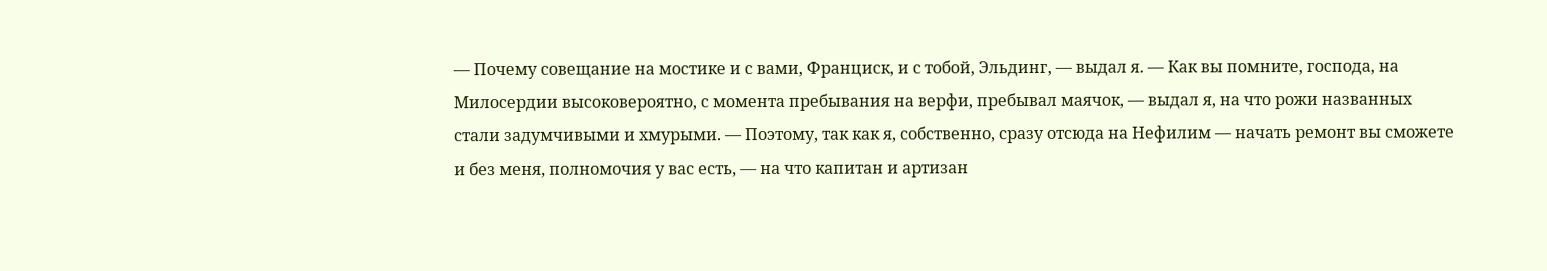— Почему совещание на мостике и с вами, Франциск, и с тобой, Эльдинг, — выдал я. — Как вы помните, господа, на Милосердии высоковероятно, с момента пребывания на верфи, пребывал маячок, — выдал я, на что рожи названных стали задумчивыми и хмурыми. — Поэтому, так как я, собственно, сразу отсюда на Нефилим — начать ремонт вы сможете и без меня, полномочия у вас есть, — на что капитан и артизан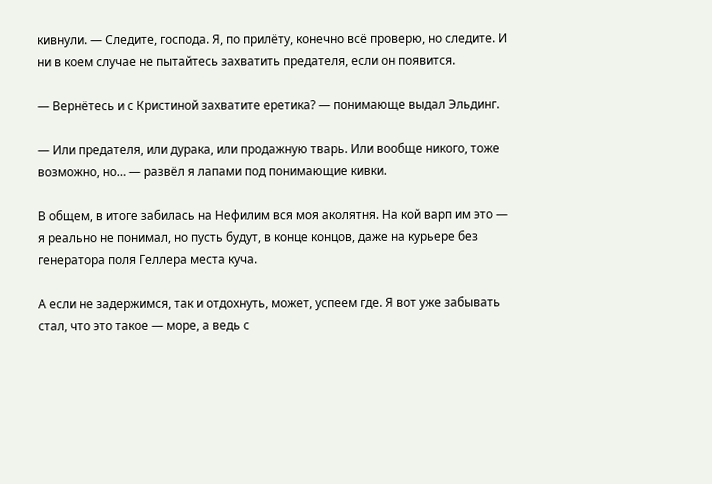кивнули. — Следите, господа. Я, по прилёту, конечно всё проверю, но следите. И ни в коем случае не пытайтесь захватить предателя, если он появится.

— Вернётесь и с Кристиной захватите еретика? — понимающе выдал Эльдинг.

— Или предателя, или дурака, или продажную тварь. Или вообще никого, тоже возможно, но… — развёл я лапами под понимающие кивки.

В общем, в итоге забилась на Нефилим вся моя аколятня. На кой варп им это — я реально не понимал, но пусть будут, в конце концов, даже на курьере без генератора поля Геллера места куча.

А если не задержимся, так и отдохнуть, может, успеем где. Я вот уже забывать стал, что это такое — море, а ведь с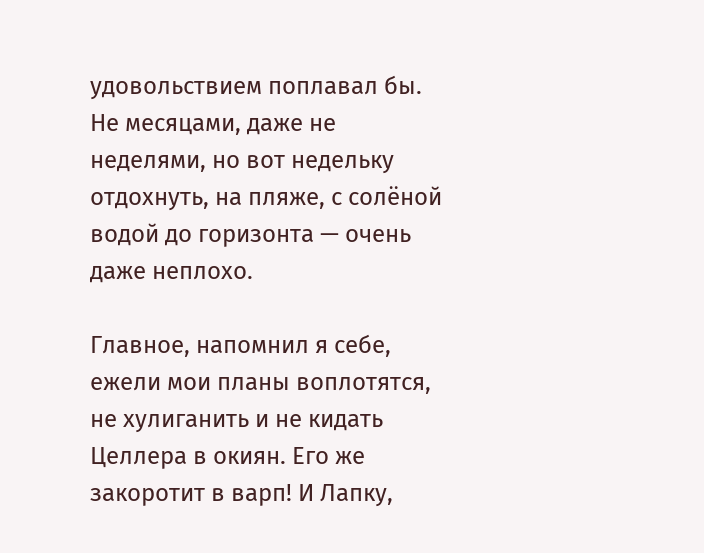удовольствием поплавал бы. Не месяцами, даже не неделями, но вот недельку отдохнуть, на пляже, с солёной водой до горизонта — очень даже неплохо.

Главное, напомнил я себе, ежели мои планы воплотятся, не хулиганить и не кидать Целлера в окиян. Его же закоротит в варп! И Лапку,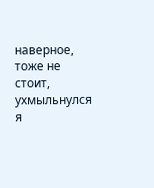наверное, тоже не стоит, ухмыльнулся я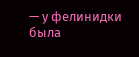— у фелинидки была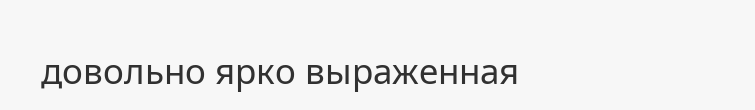довольно ярко выраженная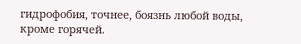гидрофобия, точнее, боязнь любой воды, кроме горячей.